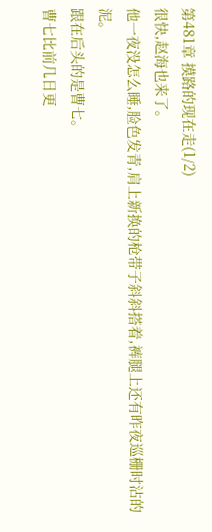第481章 摸路的现在走(1/2)
很快,赵海也来了。
他一夜没怎么睡,脸色发青,肩上新换的枪带子斜斜搭着,裤腿上还有昨夜巡栅时沾的泥。
跟在后头的是曹七。
曹七比前几日更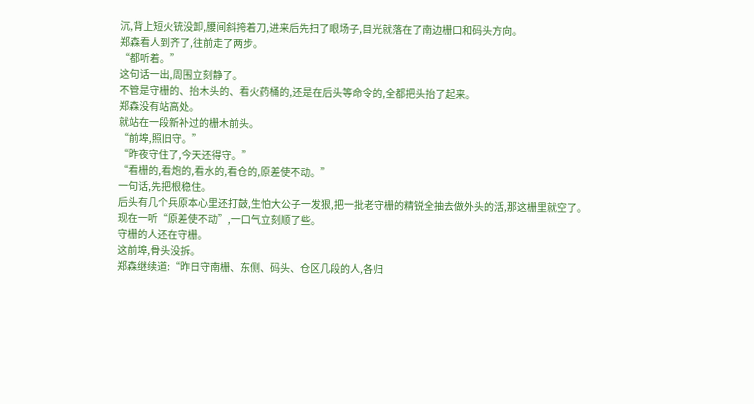沉,背上短火铳没卸,腰间斜挎着刀,进来后先扫了眼场子,目光就落在了南边栅口和码头方向。
郑森看人到齐了,往前走了两步。
“都听着。”
这句话一出,周围立刻静了。
不管是守栅的、抬木头的、看火药桶的,还是在后头等命令的,全都把头抬了起来。
郑森没有站高处。
就站在一段新补过的栅木前头。
“前埠,照旧守。”
“昨夜守住了,今天还得守。”
“看栅的,看炮的,看水的,看仓的,原差使不动。”
一句话,先把根稳住。
后头有几个兵原本心里还打鼓,生怕大公子一发狠,把一批老守栅的精锐全抽去做外头的活,那这栅里就空了。
现在一听“原差使不动”,一口气立刻顺了些。
守栅的人还在守栅。
这前埠,骨头没拆。
郑森继续道:“昨日守南栅、东侧、码头、仓区几段的人,各归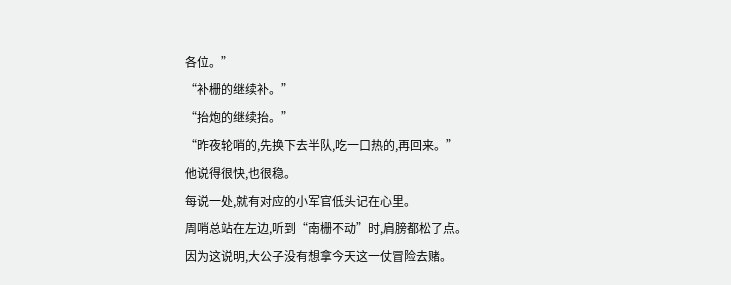各位。”
“补栅的继续补。”
“抬炮的继续抬。”
“昨夜轮哨的,先换下去半队,吃一口热的,再回来。”
他说得很快,也很稳。
每说一处,就有对应的小军官低头记在心里。
周哨总站在左边,听到“南栅不动”时,肩膀都松了点。
因为这说明,大公子没有想拿今天这一仗冒险去赌。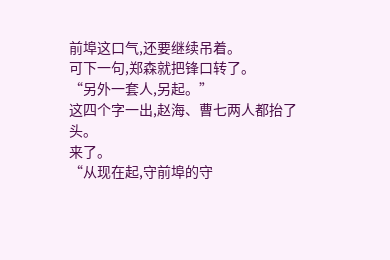前埠这口气,还要继续吊着。
可下一句,郑森就把锋口转了。
“另外一套人,另起。”
这四个字一出,赵海、曹七两人都抬了头。
来了。
“从现在起,守前埠的守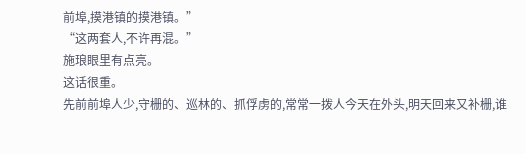前埠,摸港镇的摸港镇。”
“这两套人,不许再混。”
施琅眼里有点亮。
这话很重。
先前前埠人少,守栅的、巡林的、抓俘虏的,常常一拨人今天在外头,明天回来又补栅,谁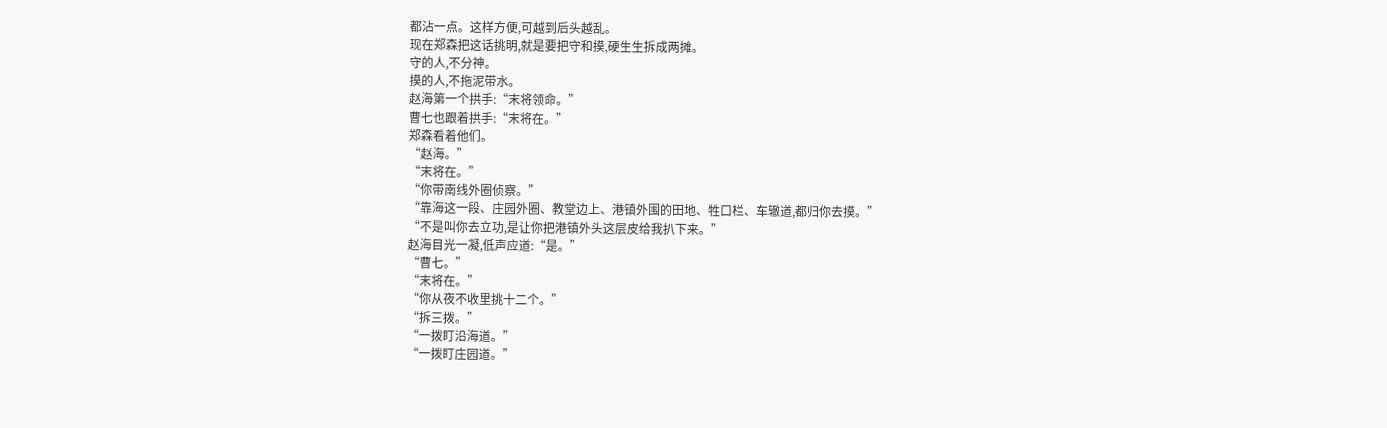都沾一点。这样方便,可越到后头越乱。
现在郑森把这话挑明,就是要把守和摸,硬生生拆成两摊。
守的人,不分神。
摸的人,不拖泥带水。
赵海第一个拱手:“末将领命。”
曹七也跟着拱手:“末将在。”
郑森看着他们。
“赵海。”
“末将在。”
“你带南线外圈侦察。”
“靠海这一段、庄园外圈、教堂边上、港镇外围的田地、牲口栏、车辙道,都归你去摸。”
“不是叫你去立功,是让你把港镇外头这层皮给我扒下来。”
赵海目光一凝,低声应道:“是。”
“曹七。”
“末将在。”
“你从夜不收里挑十二个。”
“拆三拨。”
“一拨盯沿海道。”
“一拨盯庄园道。”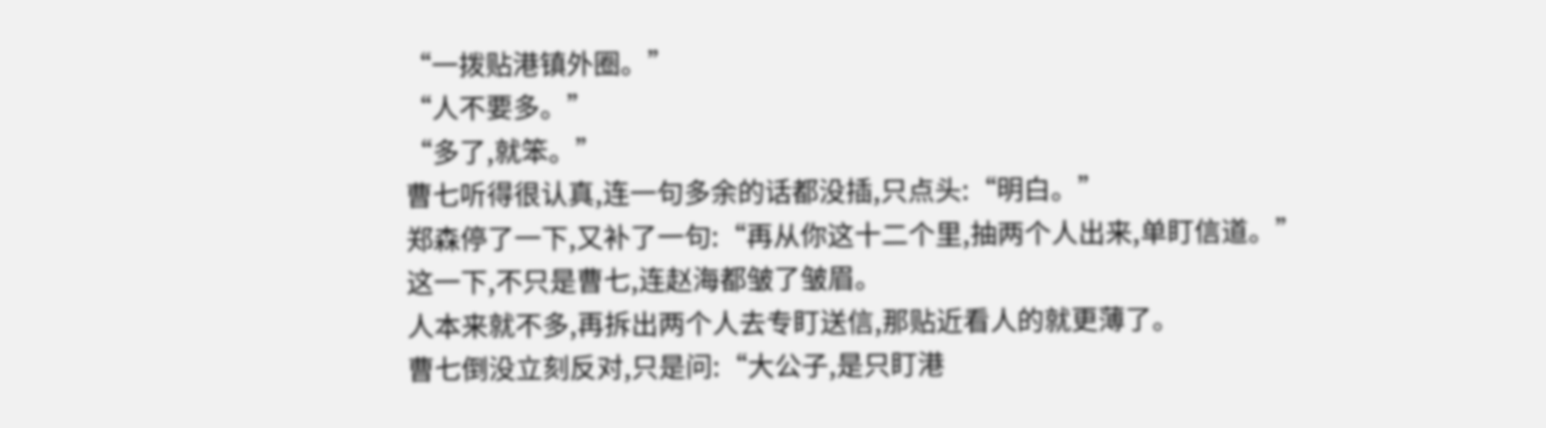“一拨贴港镇外圈。”
“人不要多。”
“多了,就笨。”
曹七听得很认真,连一句多余的话都没插,只点头:“明白。”
郑森停了一下,又补了一句:“再从你这十二个里,抽两个人出来,单盯信道。”
这一下,不只是曹七,连赵海都皱了皱眉。
人本来就不多,再拆出两个人去专盯送信,那贴近看人的就更薄了。
曹七倒没立刻反对,只是问:“大公子,是只盯港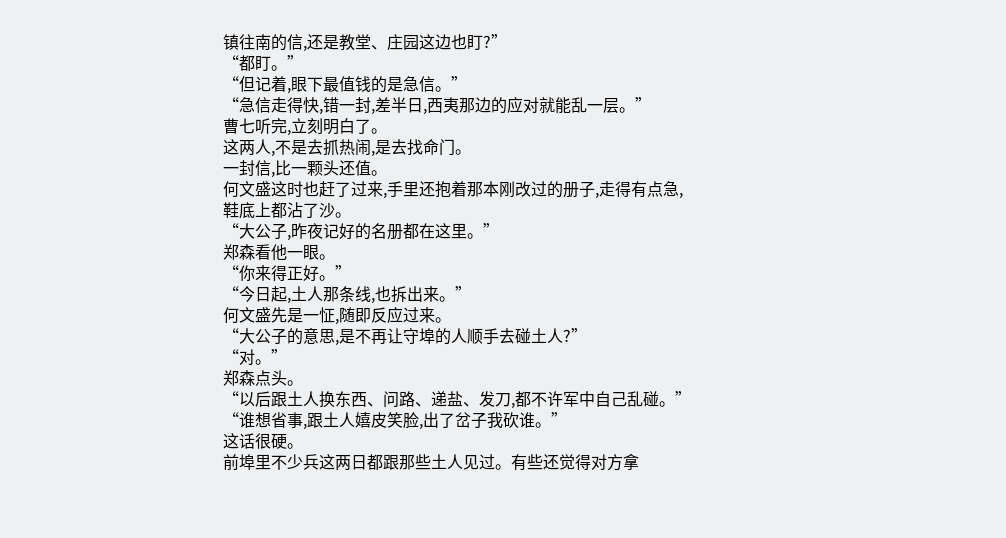镇往南的信,还是教堂、庄园这边也盯?”
“都盯。”
“但记着,眼下最值钱的是急信。”
“急信走得快,错一封,差半日,西夷那边的应对就能乱一层。”
曹七听完,立刻明白了。
这两人,不是去抓热闹,是去找命门。
一封信,比一颗头还值。
何文盛这时也赶了过来,手里还抱着那本刚改过的册子,走得有点急,鞋底上都沾了沙。
“大公子,昨夜记好的名册都在这里。”
郑森看他一眼。
“你来得正好。”
“今日起,土人那条线,也拆出来。”
何文盛先是一怔,随即反应过来。
“大公子的意思,是不再让守埠的人顺手去碰土人?”
“对。”
郑森点头。
“以后跟土人换东西、问路、递盐、发刀,都不许军中自己乱碰。”
“谁想省事,跟土人嬉皮笑脸,出了岔子我砍谁。”
这话很硬。
前埠里不少兵这两日都跟那些土人见过。有些还觉得对方拿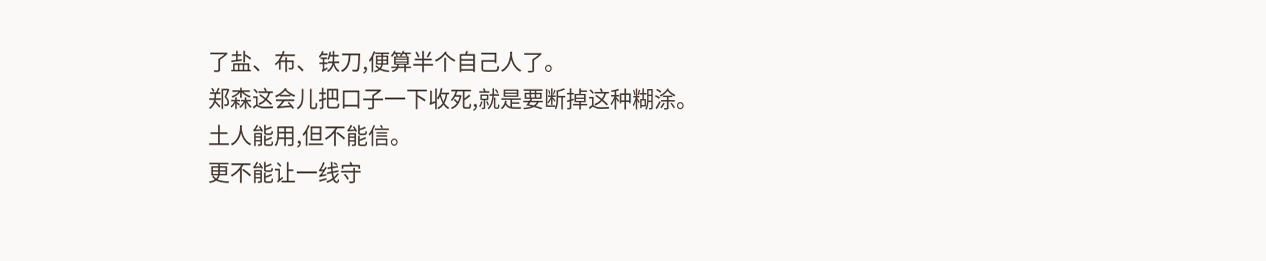了盐、布、铁刀,便算半个自己人了。
郑森这会儿把口子一下收死,就是要断掉这种糊涂。
土人能用,但不能信。
更不能让一线守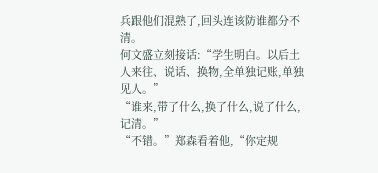兵跟他们混熟了,回头连该防谁都分不清。
何文盛立刻接话:“学生明白。以后土人来往、说话、换物,全单独记账,单独见人。”
“谁来,带了什么,换了什么,说了什么,记清。”
“不错。”郑森看着他,“你定规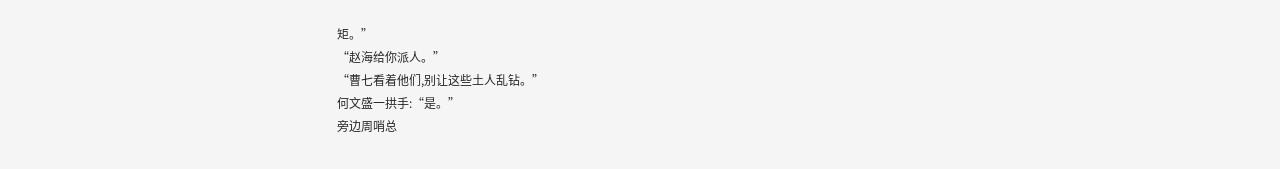矩。”
“赵海给你派人。”
“曹七看着他们,别让这些土人乱钻。”
何文盛一拱手:“是。”
旁边周哨总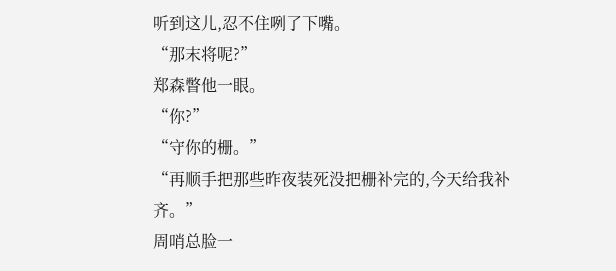听到这儿,忍不住咧了下嘴。
“那末将呢?”
郑森瞥他一眼。
“你?”
“守你的栅。”
“再顺手把那些昨夜装死没把栅补完的,今天给我补齐。”
周哨总脸一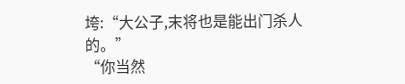垮:“大公子,末将也是能出门杀人的。”
“你当然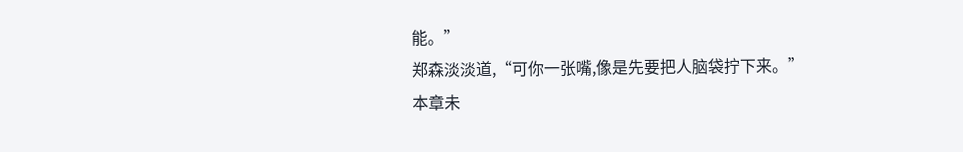能。”
郑森淡淡道,“可你一张嘴,像是先要把人脑袋拧下来。”
本章未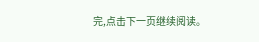完,点击下一页继续阅读。